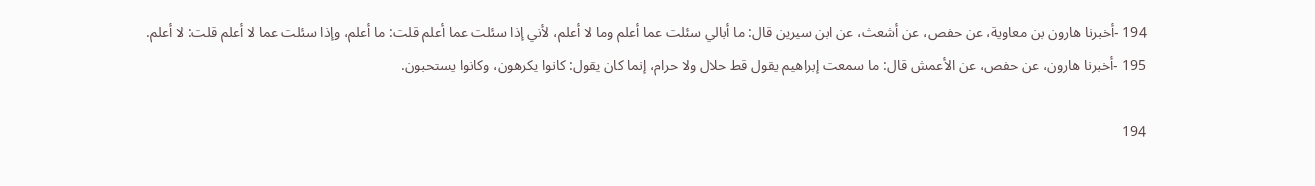194 -أخبرنا هارون بن معاوية، عن حفص، عن أشعث، عن ابن سيرين قال: ما أبالي سئلت عما أعلم وما لا أعلم، لأني إذا سئلت عما أعلم قلت: ما أعلم، وإذا سئلت عما لا أعلم قلت: لا أعلم.
195 -أخبرنا هارون، عن حفص، عن الأعمش قال: ما سمعت إبراهيم يقول قط حلال ولا حرام، إنما كان يقول: كانوا يكرهون، وكانوا يستحبون.

194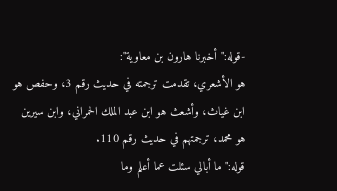-قوله:"أخبرنا هارون بن معاوية":
هو الأشعري، تقدمت ترجمته في حديث رقم 3، وحفص هو ابن غياث، وأشعث هو ابن عبد الملك الحمراني، وابن سيرين هو محمد، ترجمتهم في حديث رقم 110.
قوله:"ما أبالي سئلت عما أعلم وما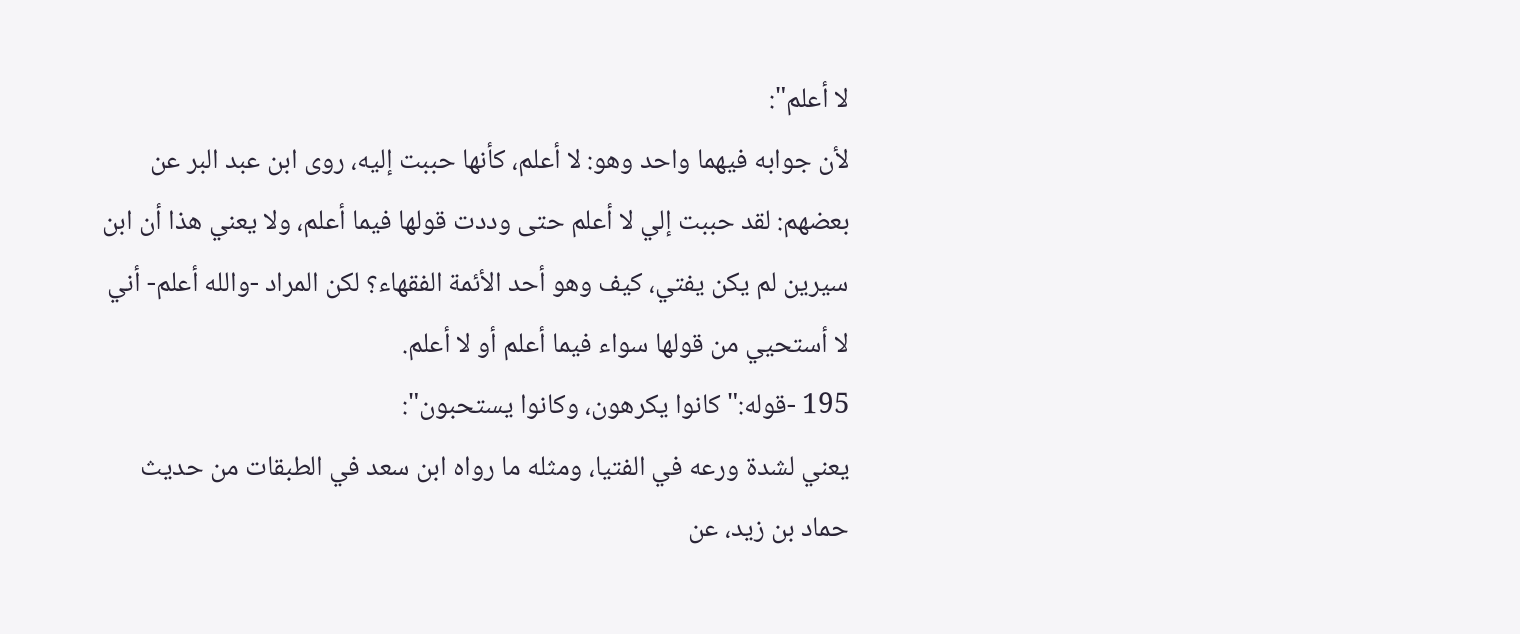لا أعلم":
لأن جوابه فيهما واحد وهو: لا أعلم، كأنها حببت إليه، روى ابن عبد البر عن بعضهم: لقد حببت إلي لا أعلم حتى وددت قولها فيما أعلم، ولا يعني هذا أن ابن سيرين لم يكن يفتي، كيف وهو أحد الأئمة الفقهاء؟ لكن المراد -والله أعلم- أني لا أستحيي من قولها سواء فيما أعلم أو لا أعلم.
195 -قوله:"كانوا يكرهون، وكانوا يستحبون":
يعني لشدة ورعه في الفتيا، ومثله ما رواه ابن سعد في الطبقات من حديث حماد بن زيد، عن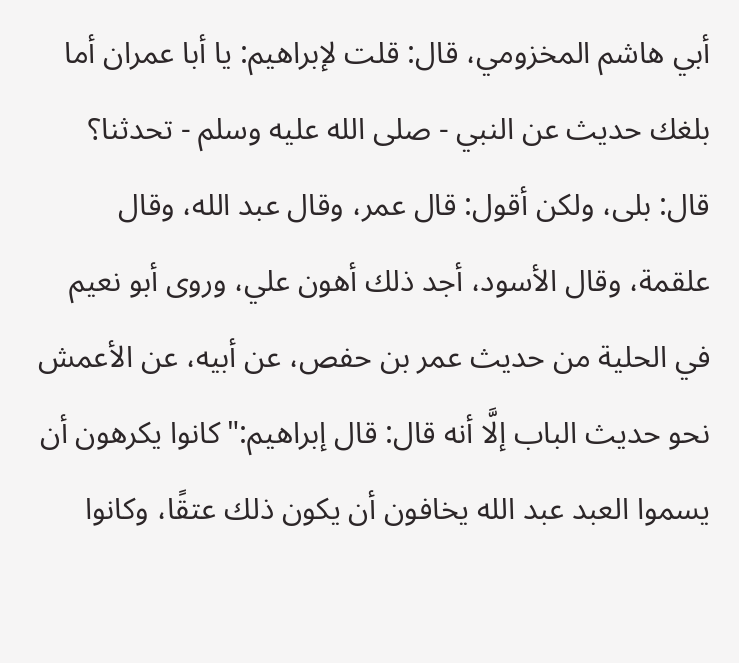أبي هاشم المخزومي، قال: قلت لإبراهيم: يا أبا عمران أما بلغك حديث عن النبي - صلى الله عليه وسلم - تحدثنا؟ قال: بلى، ولكن أقول: قال عمر، وقال عبد الله، وقال علقمة، وقال الأسود، أجد ذلك أهون علي، وروى أبو نعيم في الحلية من حديث عمر بن حفص، عن أبيه، عن الأعمش نحو حديث الباب إلَّا أنه قال: قال إبراهيم:"كانوا يكرهون أن يسموا العبد عبد الله يخافون أن يكون ذلك عتقًا، وكانوا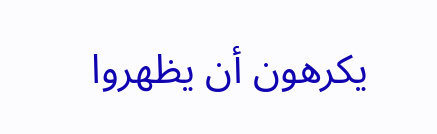يكرهون أن يظهروا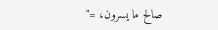صالح ما يسرون، ="